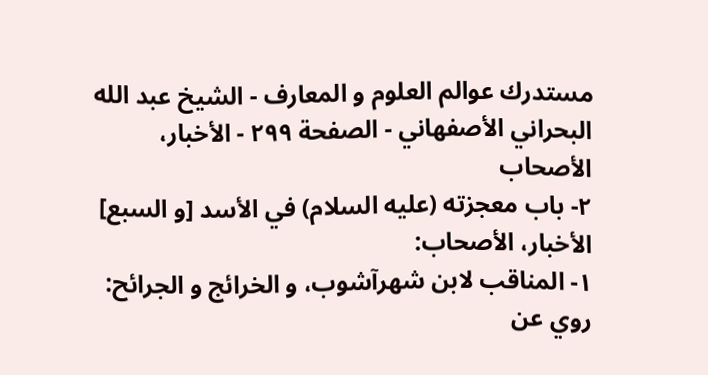مستدرك عوالم العلوم و المعارف - الشيخ عبد الله البحراني الأصفهاني - الصفحة ٢٩٩ - الأخبار، الأصحاب
٢- باب معجزته (عليه السلام) في الأسد [و السبع]
الأخبار، الأصحاب:
١- المناقب لابن شهرآشوب، و الخرائج و الجرائح: روي عن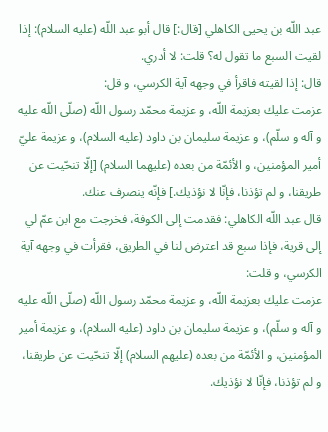عبد اللّه بن يحيى الكاهلي [قال:] قال أبو عبد اللّه (عليه السلام): إذا لقيت السبع ما تقول له؟ قلت: لا أدري.
قال: إذا لقيته فاقرأ في وجهه آية الكرسي، و قل:
عزمت عليك بعزيمة اللّه، و عزيمة محمّد رسول اللّه (صلّى اللّه عليه و آله و سلّم)، و عزيمة سليمان بن داود (عليه السلام)، و عزيمة عليّ أمير المؤمنين، و الأئمّة من بعده (عليهما السلام) [إلّا تنحّيت عن طريقنا، و لم تؤذنا، فإنّا لا نؤذيك.] فإنّه ينصرف عنك.
قال عبد اللّه الكاهلي: فقدمت إلى الكوفة، فخرجت مع ابن عمّ لي إلى قرية، فإذا سبع قد اعترض لنا في الطريق، فقرأت في وجهه آية الكرسي، و قلت:
عزمت عليك بعزيمة اللّه، و عزيمة محمّد رسول اللّه (صلّى اللّه عليه و آله و سلّم)، و عزيمة سليمان بن داود (عليه السلام)، و عزيمة أمير المؤمنين، و الأئمّة من بعده (عليهم السلام) إلّا تنحّيت عن طريقنا، و لم تؤذنا، فإنّا لا نؤذيك.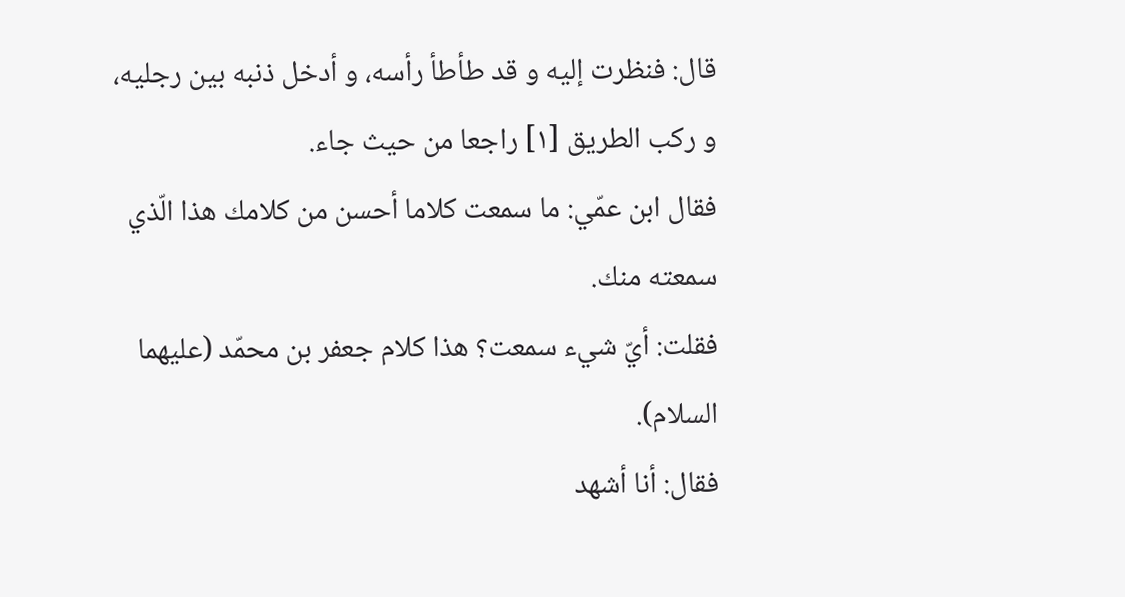قال: فنظرت إليه و قد طأطأ رأسه، و أدخل ذنبه بين رجليه، و ركب الطريق [١] راجعا من حيث جاء.
فقال ابن عمّي: ما سمعت كلاما أحسن من كلامك هذا الّذي سمعته منك.
فقلت: أيّ شيء سمعت؟ هذا كلام جعفر بن محمّد (عليهما السلام).
فقال: أنا أشهد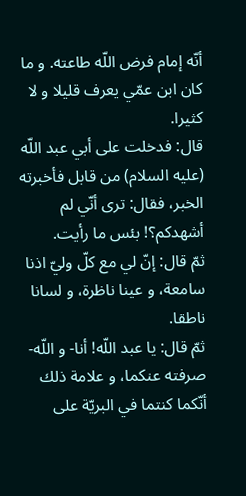أنّه إمام فرض اللّه طاعته. و ما كان ابن عمّي يعرف قليلا و لا كثيرا.
قال: فدخلت على أبي عبد اللّه (عليه السلام) من قابل فأخبرته الخبر، فقال: ترى أنّي لم أشهدكم؟! بئس ما رأيت.
ثمّ قال: إنّ لي مع كلّ وليّ اذنا سامعة، و عينا ناظرة، و لسانا ناطقا.
ثمّ قال: يا عبد اللّه! أنا- و اللّه- صرفته عنكما، و علامة ذلك أنّكما كنتما في البريّة على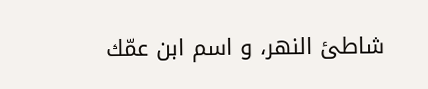شاطئ النهر، و اسم ابن عمّك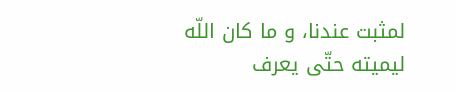لمثبت عندنا، و ما كان اللّه ليميته حتّى يعرف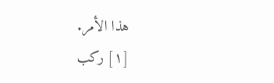هذا الأمر.
[١] ركب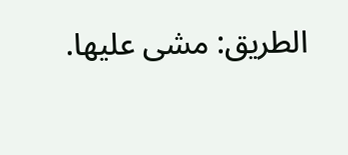الطريق: مشى عليها.